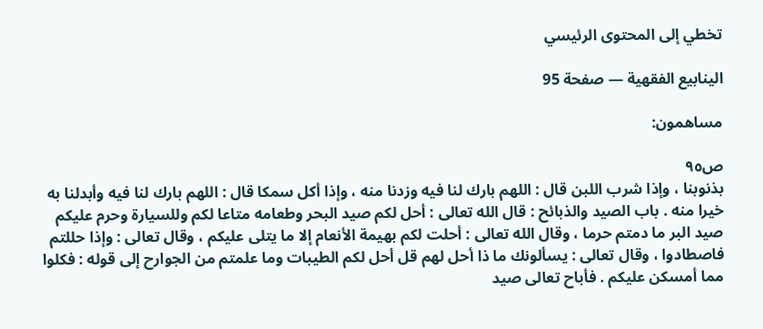تخطي إلى المحتوى الرئيسي

الينابيع الفقهية — صفحة 95

مساهمون:

ص٩٥
بذنوبنا ، وإذا شرب اللبن قال : اللهم بارك لنا فيه وزدنا منه ، وإذا أكل سمكا قال : اللهم بارك لنا فيه وأبدلنا به خيرا منه . باب الصيد والذبائح : قال الله تعالى : أحل لكم صيد البحر وطعامه متاعا لكم وللسيارة وحرم عليكم صيد البر ما دمتم حرما ، وقال الله تعالى : أحلت لكم بهيمة الأنعام إلا ما يتلى عليكم ، وقال تعالى : وإذا حللتم فاصطادوا ، وقال تعالى : يسألونك ما ذا أحل لهم قل أحل لكم الطيبات وما علمتم من الجوارح إلى قوله : فكلوا مما أمسكن عليكم . فأباح تعالى صيد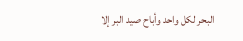البحر لكل واحد وأباح صيد البر إلا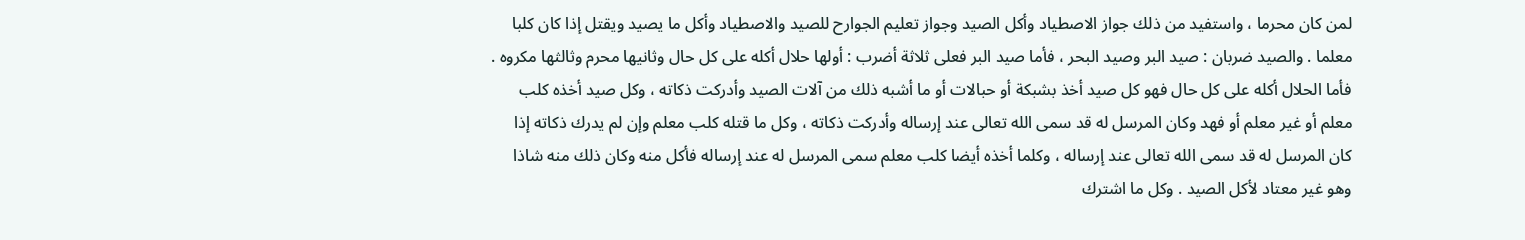لمن كان محرما ، واستفيد من ذلك جواز الاصطياد وأكل الصيد وجواز تعليم الجوارح للصيد والاصطياد وأكل ما يصيد ويقتل إذا كان كلبا معلما . والصيد ضربان : صيد البر وصيد البحر ، فأما صيد البر فعلى ثلاثة أضرب : أولها حلال أكله على كل حال وثانيها محرم وثالثها مكروه . فأما الحلال أكله على كل حال فهو كل صيد أخذ بشبكة أو حبالات أو ما أشبه ذلك من آلات الصيد وأدركت ذكاته ، وكل صيد أخذه كلب معلم أو غير معلم أو فهد وكان المرسل له قد سمى الله تعالى عند إرساله وأدركت ذكاته ، وكل ما قتله كلب معلم وإن لم يدرك ذكاته إذا كان المرسل له قد سمى الله تعالى عند إرساله ، وكلما أخذه أيضا كلب معلم سمى المرسل له عند إرساله فأكل منه وكان ذلك منه شاذا وهو غير معتاد لأكل الصيد . وكل ما اشترك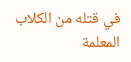في قتله من الكلاب المعلمة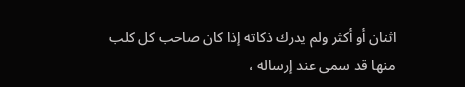اثنان أو أكثر ولم يدرك ذكاته إذا كان صاحب كل كلب منها قد سمى عند إرساله ،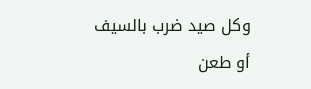وكل صيد ضرب بالسيف أو طعن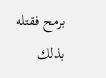برمح فقتله بذلك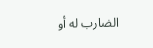الضارب له أو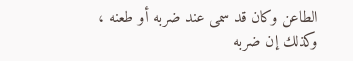الطاعن وكان قد سمى عند ضربه أو طعنه ، وكذلك إن ضربه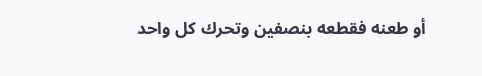أو طعنه فقطعه بنصفين وتحرك كل واحد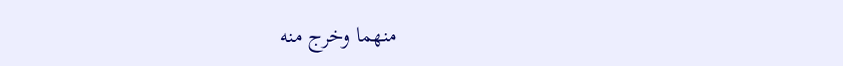منهما وخرج منه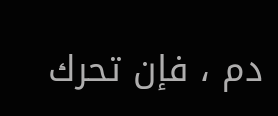دم ، فإن تحرك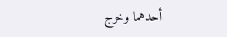أحدهما وخرج